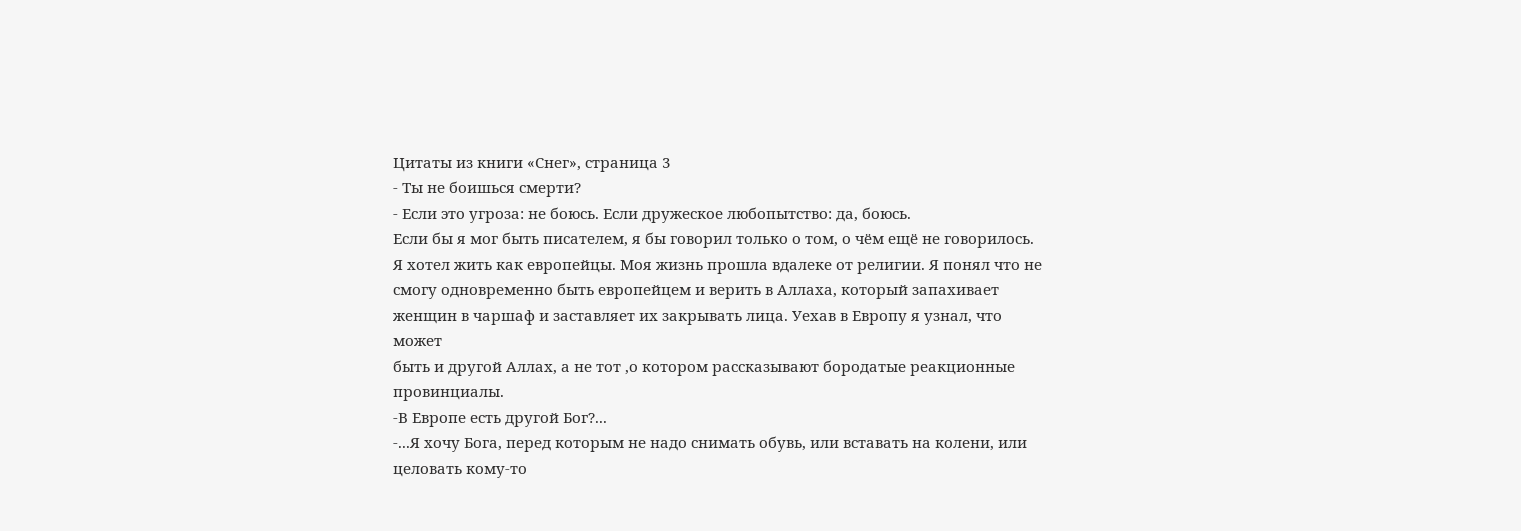Цитаты из книги «Снег», страница 3
- Ты не боишься смерти?
- Если это угроза: не боюсь. Если дружеское любопытство: да, боюсь.
Если бы я мог быть писателем, я бы говорил только о том, о чём ещё не говорилось.
Я хотел жить как европейцы. Моя жизнь прошла вдалеке от религии. Я понял что не смогу одновременно быть европейцем и верить в Аллаха, который запахивает женщин в чаршаф и заставляет их закрывать лица. Уехав в Европу я узнал, что может
быть и другой Аллах, а не тот ,о котором рассказывают бородатые реакционные провинциалы.
-В Европе есть другой Бог?...
-...Я хочу Бога, перед которым не надо снимать обувь, или вставать на колени, или целовать кому-то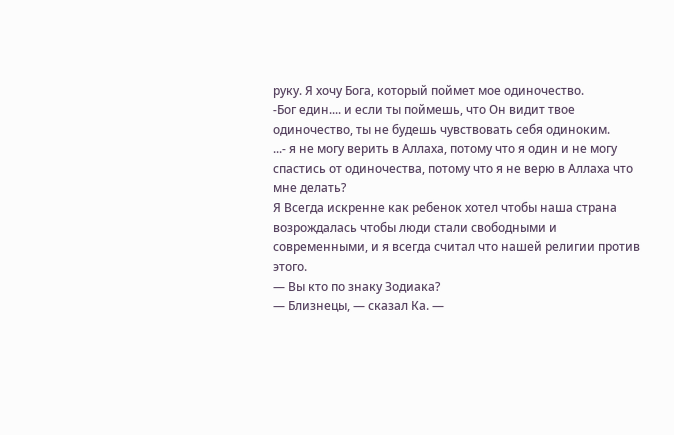руку. Я хочу Бога, который поймет мое одиночество.
-Бог един.... и если ты поймешь, что Он видит твое одиночество, ты не будешь чувствовать себя одиноким.
...- я не могу верить в Аллаха, потому что я один и не могу спастись от одиночества, потому что я не верю в Аллаха что мне делать?
Я Всегда искренне как ребенок хотел чтобы наша страна возрождалась чтобы люди стали свободными и современными, и я всегда считал что нашей религии против этого.
— Вы кто по знаку Зодиака?
— Близнецы, — сказал Ка. —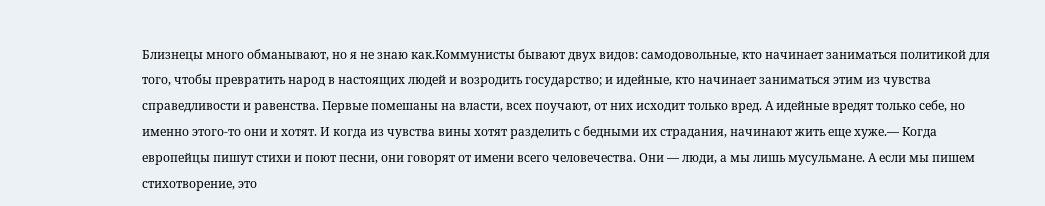Близнецы много обманывают, но я не знаю как.Коммунисты бывают двух видов: самодовольные, кто начинает заниматься политикой для того, чтобы превратить народ в настоящих людей и возродить государство; и идейные, кто начинает заниматься этим из чувства справедливости и равенства. Первые помешаны на власти, всех поучают, от них исходит только вред. А идейные вредят только себе, но именно этого-то они и хотят. И когда из чувства вины хотят разделить с бедными их страдания, начинают жить еще хуже.— Когда европейцы пишут стихи и поют песни, они говорят от имени всего человечества. Они — люди, а мы лишь мусульмане. А если мы пишем стихотворение, это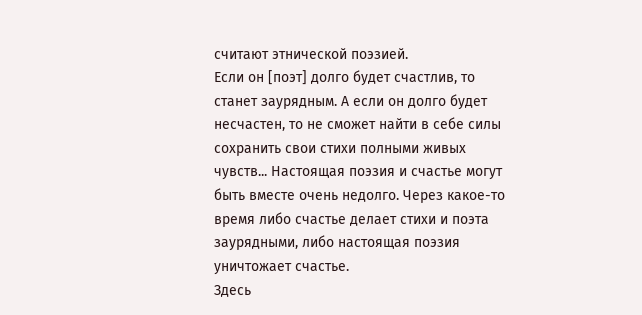считают этнической поэзией.
Если он [поэт] долго будет счастлив, то станет заурядным. А если он долго будет несчастен, то не сможет найти в себе силы сохранить свои стихи полными живых чувств... Настоящая поэзия и счастье могут быть вместе очень недолго. Через какое-то время либо счастье делает стихи и поэта заурядными, либо настоящая поэзия уничтожает счастье.
Здесь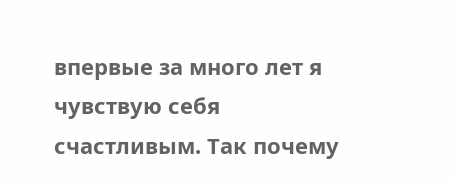впервые за много лет я чувствую себя счастливым. Так почему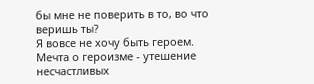бы мне не поверить в то, во что веришь ты?
Я вовсе не хочу быть героем. Мечта о героизме - утешение несчастливых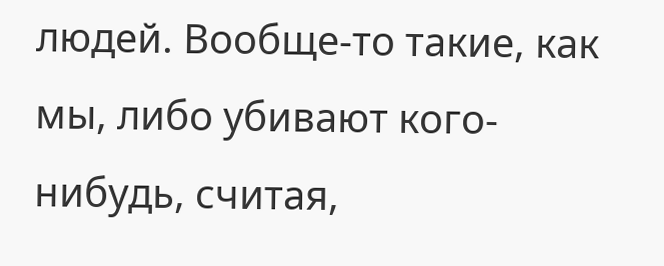людей. Вообще-то такие, как мы, либо убивают кого-нибудь, считая,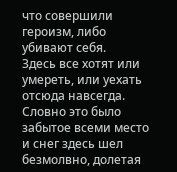что совершили героизм, либо убивают себя.
Здесь все хотят или умереть, или уехать отсюда навсегда.
Словно это было забытое всеми место и снег здесь шел безмолвно, долетая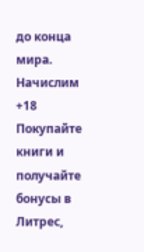до конца мира.
Начислим +18
Покупайте книги и получайте бонусы в Литрес,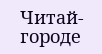Читай-городе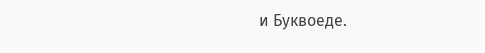и Буквоеде.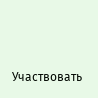Участвовать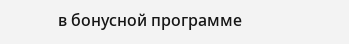в бонусной программе